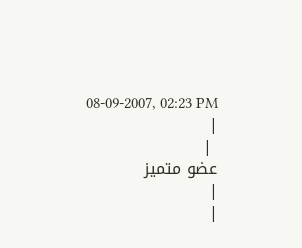08-09-2007, 02:23 PM
|
 |
عضو متميز
|
|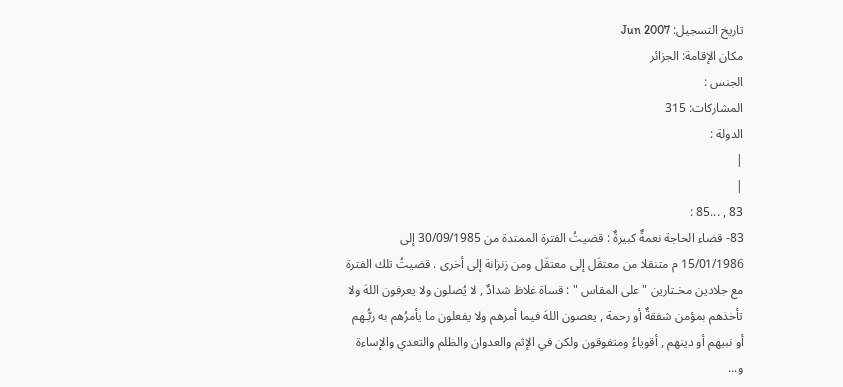تاريخ التسجيل: Jun 2007
مكان الإقامة: الجزائر
الجنس :
المشاركات: 315
الدولة :
|
|
83 , ...85 :
83- قضاء الحاجة نعمةٌ كبيرةٌ : قضيتُ الفترة الممتدة من 30/09/1985 إلى 15/01/1986 م متنقلا من معتقَل إلى معتقَل ومن زنزانة إلى أخرى . قضيتُ تلك الفترة مع جلادين مخـتارين " على المقاس " : قساة غلاظ شدادٌ , لا يُصلون ولا يعرفون اللهَ ولا تأخذهم بمؤمن شفقةٌ أو رحمة , يعصون اللهَ فيما أمرهم ولا يفعلون ما يأمرُهم به ربُّـهم أو نبيهم أو دينهم , أقوياءُ ومتفوقون ولكن في الإثم والعدوان والظلم والتعدي والإساءة و...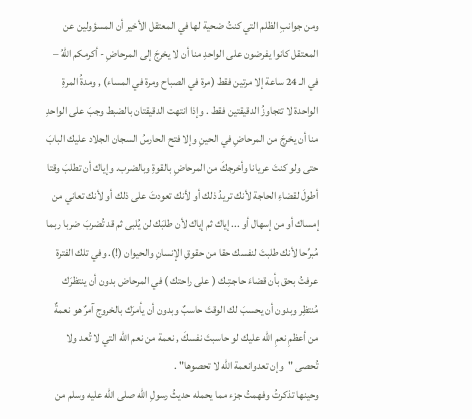ومن جوانبِ الظلم التي كنتُ ضحية لها في المعتقل الأخير أن المسؤولين عن المعتقل كانوا يفرضون على الواحدِ منا أن لا يخرجَ إلى المرحاضِ - أكرمكم اللهُ – في الـ 24 ساعة إلا مرتين فقط (مرة في الصباح ومرة في المساء) , ومدةُ المرةِ الواحدة لا تتجاوزُ الدقيقتين فقط . وإذا انتهت الدقيقتان بالضبط وجبَ على الواحدِ منا أن يخرجَ من المرحاضِ في الحينِ وإلا فتح الحارسُ السجان الجلاد عليك البابَ حتى ولو كنتَ عريانا وأخرجكَ من المرحاضِ بالقوةِ وبالضرب. وإياك أن تطلبَ وقتا أطولَ لقضاءِ الحاجة لأنك تريدُ ذلك أو لأنك تعودتَ على ذلك أو لأنك تعاني من إمساك أو من إسهال أو ... إياك ثم إياك لأن طلبَك لن يُلبى ثم قد تُضربَ ضربا ربما مُبرِّحا لأنك طلبتَ لنفسك حقا من حقوقِ الإنسانِ والحيوان (!). وفي تلك الفترة عرفتُ بحق بأن قضاءَ حاجـتِـك ( على راحتك ) في المرحاض بدون أن ينتظرَك مُنتظِر وبدون أن يحسبَ لك الوقتَ حاسبٌ وبدون أن يأمرَك بالخروج آمرٌ هو نعمةٌ من أعظمِ نعمِ الله عليك لو حاسبتَ نفسكَ , نعمة من نعم الله التي لا تُعد ولا تُحصى "وإن تعدوانعمة الله لا تحصوها" .
وحينها تذكرتُ وفهمتُ جزء مما يحمله حديثُ رسولِ الله صلى الله عليه وسلم من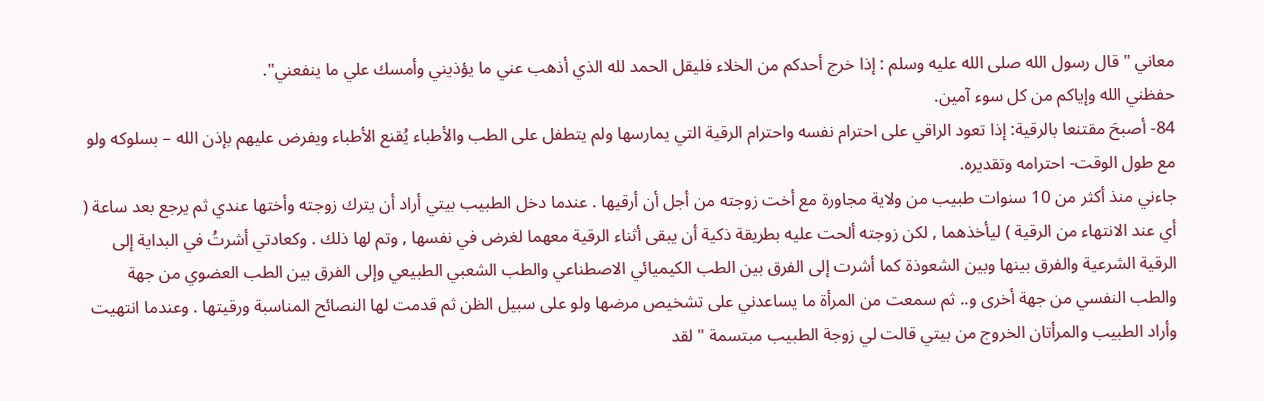معاني " قال رسول الله صلى الله عليه وسلم : إذا خرج أحدكم من الخلاء فليقل الحمد لله الذي أذهب عني ما يؤذيني وأمسك علي ما ينفعني".
حفظني الله وإياكم من كل سوء آمين.
84- أصبحَ مقتنعا بالرقية: إذا تعود الراقي على احترام نفسه واحترام الرقية التي يمارسها ولم يتطفل على الطب والأطباء يُقنع الأطباء ويفرض عليهم بإذن الله – بسلوكه ولو مع طول الوقت- احترامه وتقديره.
جاءني منذ أكثر من 10 سنوات طبيب من ولاية مجاورة مع أخت زوجته من أجل أن أرقيها . عندما دخل الطبيب بيتي أراد أن يترك زوجته وأختها عندي ثم يرجع بعد ساعة ( أي عند الانتهاء من الرقية ) ليأخذهما , لكن زوجته ألحت عليه بطريقة ذكية أن يبقى أثناء الرقية معهما لغرض في نفسها , وتم لها ذلك . وكعادتي أشرتُ في البداية إلى الرقية الشرعية والفرق بينها وبين الشعوذة كما أشرت إلى الفرق بين الطب الكيميائي الاصطناعي والطب الشعبي الطبيعي وإلى الفرق بين الطب العضوي من جهة والطب النفسي من جهة أخرى و.. ثم سمعت من المرأة ما يساعدني على تشخيص مرضها ولو على سبيل الظن ثم قدمت لها النصائح المناسبة ورقيتها . وعندما انتهيت وأراد الطبيب والمرأتان الخروج من بيتي قالت لي زوجة الطبيب مبتسمة " لقد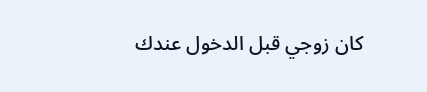كان زوجي قبل الدخول عندك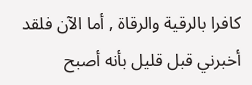كافرا بالرقية والرقاة , أما الآن فلقد أخبرني قبل قليل بأنه أصبح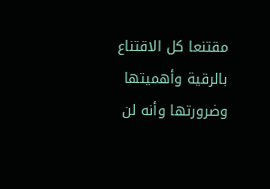مقتنعا كل الاقتناع بالرقية وأهميتها وضرورتها وأنه لن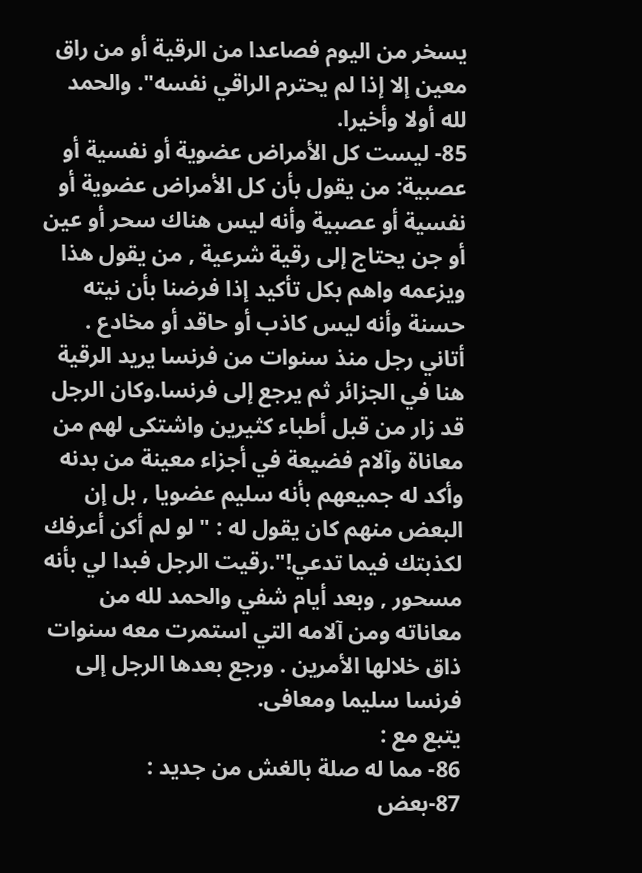يسخر من اليوم فصاعدا من الرقية أو من راق معين إلا إذا لم يحترم الراقي نفسه". والحمد لله أولا وأخيرا.
85- ليست كل الأمراض عضوية أو نفسية أو عصبية: من يقول بأن كل الأمراض عضوية أو نفسية أو عصبية وأنه ليس هناك سحر أو عين أو جن يحتاج إلى رقية شرعية , من يقول هذا ويزعمه واهم بكل تأكيد إذا فرضنا بأن نيته حسنة وأنه ليس كاذب أو حاقد أو مخادع .
أتاني رجل منذ سنوات من فرنسا يريد الرقية هنا في الجزائر ثم يرجع إلى فرنسا.وكان الرجل قد زار من قبل أطباء كثيرين واشتكى لهم من معاناة وآلام فضيعة في أجزاء معينة من بدنه وأكد له جميعهم بأنه سليم عضويا , بل إن البعض منهم كان يقول له : "لو لم أكن أعرفك لكذبتك فيما تدعي!".رقيت الرجل فبدا لي بأنه مسحور , وبعد أيام شفي والحمد لله من معاناته ومن آلامه التي استمرت معه سنوات ذاق خلالها الأمرين . ورجع بعدها الرجل إلى فرنسا سليما ومعافى.
يتبع مع :
86- مما له صلة بالغش من جديد :
87-بعض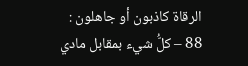الرقاة كاذبون أو جاهلون :
88 – كلُّ شيء بمقابل مادي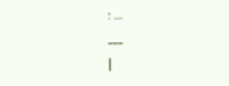: ...
___
|